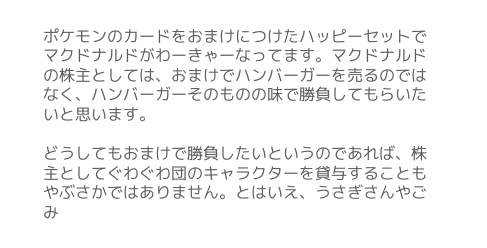ポケモンのカードをおまけにつけたハッピーセットでマクドナルドがわーきゃーなってます。マクドナルドの株主としては、おまけでハンバーガーを売るのではなく、ハンバーガーそのものの味で勝負してもらいたいと思います。

どうしてもおまけで勝負したいというのであれば、株主としてぐわぐわ団のキャラクターを貸与することもやぶさかではありません。とはいえ、うさぎさんやごみ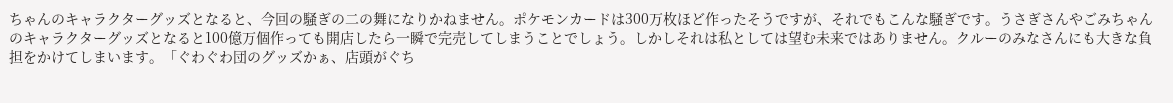ちゃんのキャラクターグッズとなると、今回の騒ぎの二の舞になりかねません。ポケモンカードは300万枚ほど作ったそうですが、それでもこんな騒ぎです。うさぎさんやごみちゃんのキャラクターグッズとなると100億万個作っても開店したら一瞬で完売してしまうことでしょう。しかしそれは私としては望む未来ではありません。クルーのみなさんにも大きな負担をかけてしまいます。「ぐわぐわ団のグッズかぁ、店頭がぐち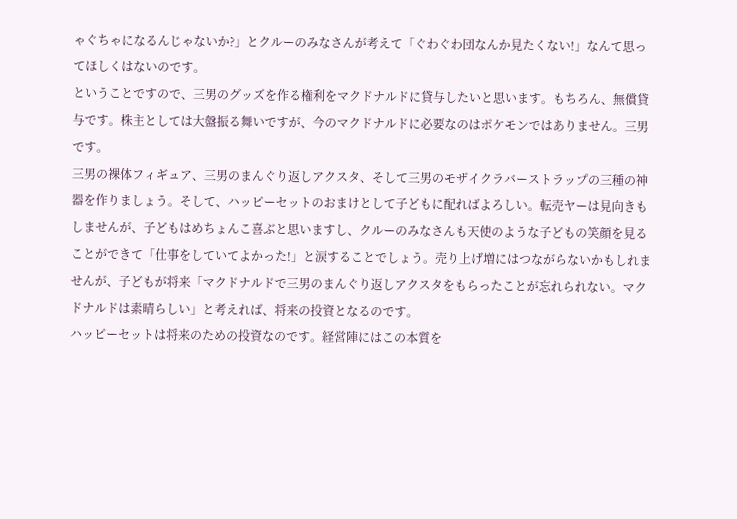ゃぐちゃになるんじゃないか?」とクルーのみなさんが考えて「ぐわぐわ団なんか見たくない!」なんて思ってほしくはないのです。
ということですので、三男のグッズを作る権利をマクドナルドに貸与したいと思います。もちろん、無償貸与です。株主としては大盤振る舞いですが、今のマクドナルドに必要なのはポケモンではありません。三男です。
三男の裸体フィギュア、三男のまんぐり返しアクスタ、そして三男のモザイクラバーストラップの三種の神器を作りましょう。そして、ハッピーセットのおまけとして子どもに配ればよろしい。転売ヤーは見向きもしませんが、子どもはめちょんこ喜ぶと思いますし、クルーのみなさんも天使のような子どもの笑顔を見ることができて「仕事をしていてよかった!」と涙することでしょう。売り上げ増にはつながらないかもしれませんが、子どもが将来「マクドナルドで三男のまんぐり返しアクスタをもらったことが忘れられない。マクドナルドは素晴らしい」と考えれば、将来の投資となるのです。
ハッピーセットは将来のための投資なのです。経営陣にはこの本質を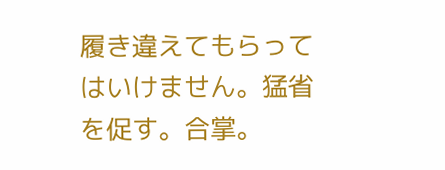履き違えてもらってはいけません。猛省を促す。合掌。